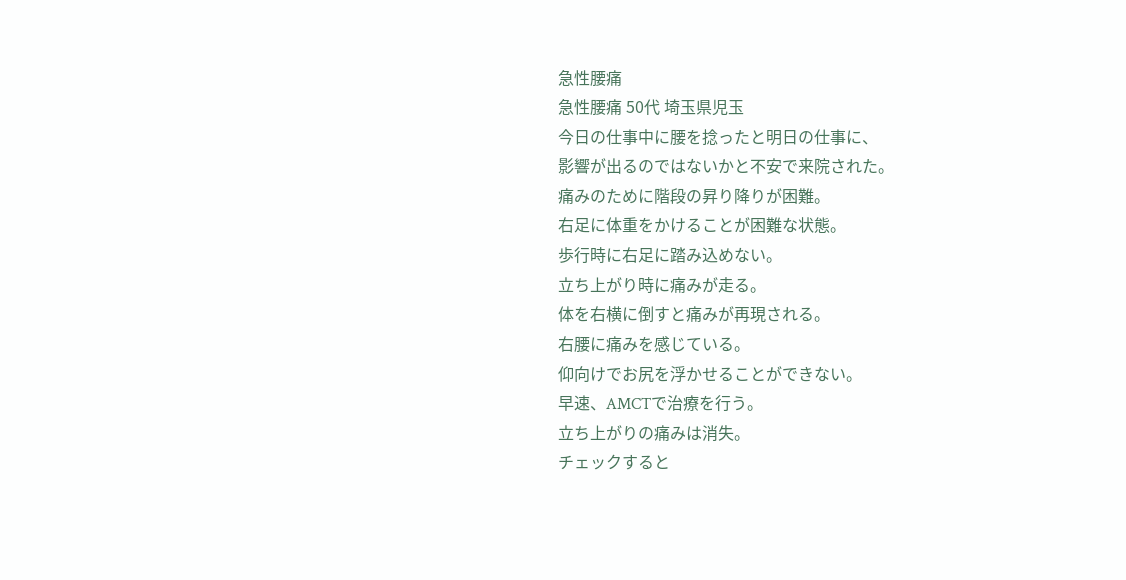急性腰痛
急性腰痛 50代 埼玉県児玉
今日の仕事中に腰を捻ったと明日の仕事に、
影響が出るのではないかと不安で来院された。
痛みのために階段の昇り降りが困難。
右足に体重をかけることが困難な状態。
歩行時に右足に踏み込めない。
立ち上がり時に痛みが走る。
体を右横に倒すと痛みが再現される。
右腰に痛みを感じている。
仰向けでお尻を浮かせることができない。
早速、AMCTで治療を行う。
立ち上がりの痛みは消失。
チェックすると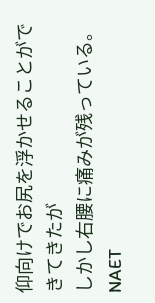仰向けでお尻を浮かせることができてきたが
しかし右腰に痛みが残っている。
NAET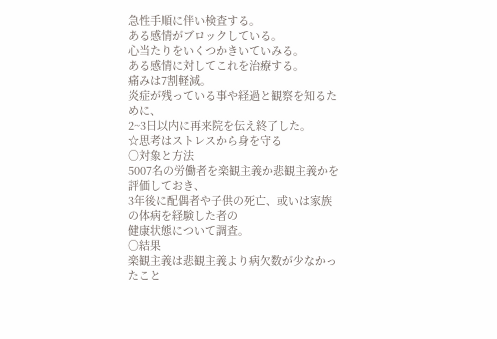急性手順に伴い検査する。
ある感情がブロックしている。
心当たりをいくつかきいていみる。
ある感情に対してこれを治療する。
痛みは7割軽減。
炎症が残っている事や経過と観察を知るために、
2~3日以内に再来院を伝え終了した。
☆思考はストレスから身を守る
○対象と方法
5007名の労働者を楽観主義か悲観主義かを評価しておき、
3年後に配偶者や子供の死亡、或いは家族の体病を経験した者の
健康状態について調査。
○結果
楽観主義は悲観主義より病欠数が少なかったこと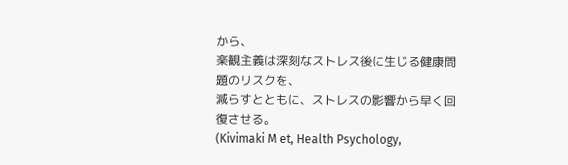から、
楽観主義は深刻なストレス後に生じる健康問題のリスクを、
減らすとともに、ストレスの影響から早く回復させる。
(Kivimaki M et, Health Psychology,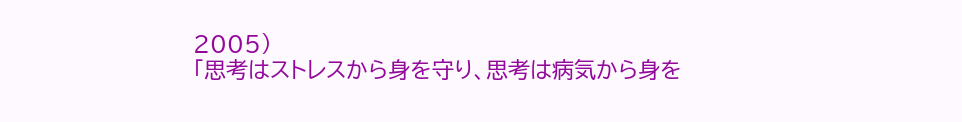2005)
「思考はストレスから身を守り、思考は病気から身を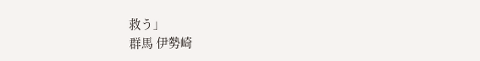救う」
群馬 伊勢崎